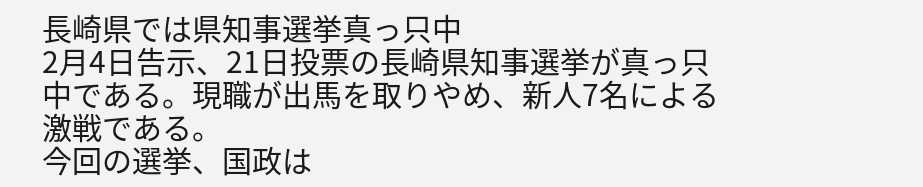長崎県では県知事選挙真っ只中
2月4日告示、21日投票の長崎県知事選挙が真っ只中である。現職が出馬を取りやめ、新人7名による激戦である。
今回の選挙、国政は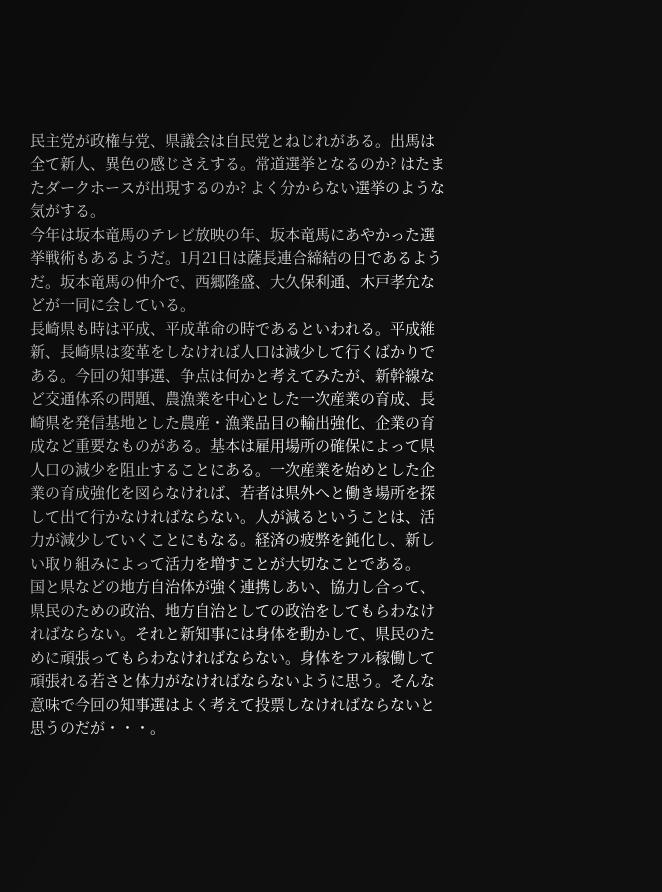民主党が政権与党、県議会は自民党とねじれがある。出馬は全て新人、異色の感じさえする。常道選挙となるのか? はたまたダークホースが出現するのか? よく分からない選挙のような気がする。
今年は坂本竜馬のテレビ放映の年、坂本竜馬にあやかった選挙戦術もあるようだ。1月21日は薩長連合締結の日であるようだ。坂本竜馬の仲介で、西郷隆盛、大久保利通、木戸孝允などが一同に会している。
長崎県も時は平成、平成革命の時であるといわれる。平成維新、長崎県は変革をしなければ人口は減少して行くばかりである。今回の知事選、争点は何かと考えてみたが、新幹線など交通体系の問題、農漁業を中心とした一次産業の育成、長崎県を発信基地とした農産・漁業品目の輸出強化、企業の育成など重要なものがある。基本は雇用場所の確保によって県人口の減少を阻止することにある。一次産業を始めとした企業の育成強化を図らなければ、若者は県外へと働き場所を探して出て行かなければならない。人が減るということは、活力が減少していくことにもなる。経済の疲弊を鈍化し、新しい取り組みによって活力を増すことが大切なことである。
国と県などの地方自治体が強く連携しあい、協力し合って、県民のための政治、地方自治としての政治をしてもらわなければならない。それと新知事には身体を動かして、県民のために頑張ってもらわなければならない。身体をフル稼働して頑張れる若さと体力がなければならないように思う。そんな意味で今回の知事選はよく考えて投票しなければならないと思うのだが・・・。